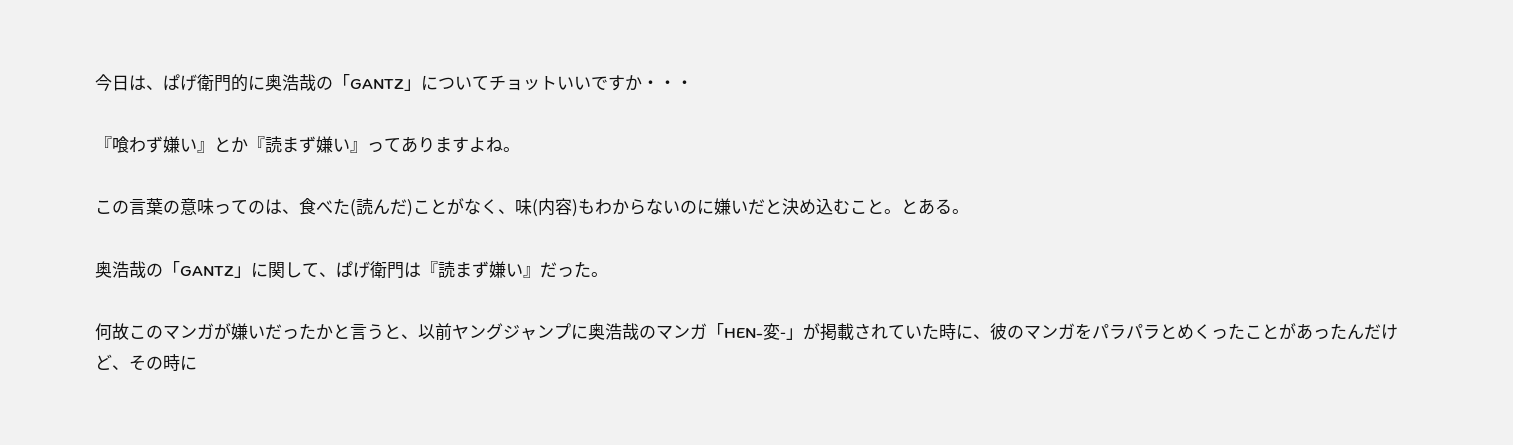今日は、ぱげ衛門的に奥浩哉の「GANTZ」についてチョットいいですか・・・

『喰わず嫌い』とか『読まず嫌い』ってありますよね。

この言葉の意味ってのは、食べた(読んだ)ことがなく、味(内容)もわからないのに嫌いだと決め込むこと。とある。

奥浩哉の「GANTZ」に関して、ぱげ衛門は『読まず嫌い』だった。

何故このマンガが嫌いだったかと言うと、以前ヤングジャンプに奥浩哉のマンガ「HEN-変-」が掲載されていた時に、彼のマンガをパラパラとめくったことがあったんだけど、その時に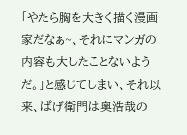「やたら胸を大きく描く漫画家だなぁ~、それにマンガの内容も大したことないようだ。」と感じてしまい、それ以来、ぱげ衛門は奥浩哉の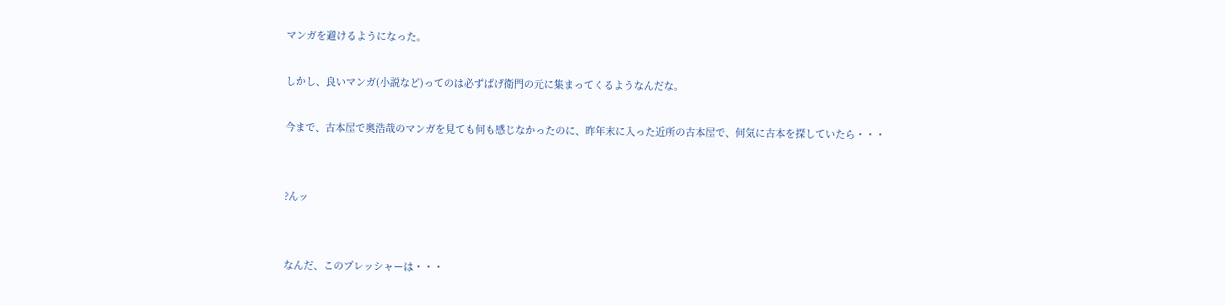マンガを避けるようになった。

しかし、良いマンガ(小説など)ってのは必ずぱげ衛門の元に集まってくるようなんだな。

今まで、古本屋で奥浩哉のマンガを見ても何も感じなかったのに、昨年末に入った近所の古本屋で、何気に古本を探していたら・・・


?んッ


なんだ、このプレッシャーは・・・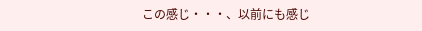この感じ・・・、以前にも感じ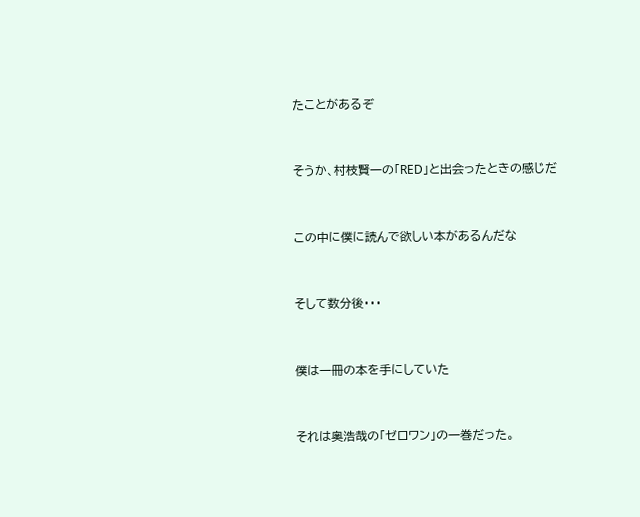たことがあるぞ


そうか、村枝賢一の「RED」と出会ったときの感じだ


この中に僕に読んで欲しい本があるんだな


そして数分後・・・


僕は一冊の本を手にしていた


それは奥浩哉の「ゼロワン」の一巻だった。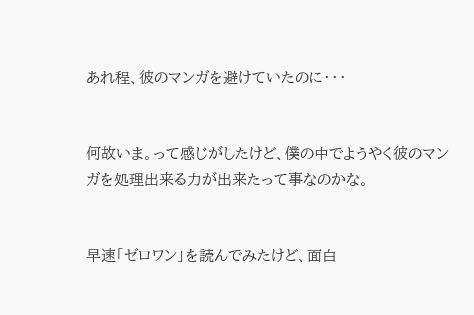あれ程、彼のマンガを避けていたのに・・・


何故いま。って感じがしたけど、僕の中でようやく彼のマンガを処理出来る力が出来たって事なのかな。


早速「ゼロワン」を読んでみたけど、面白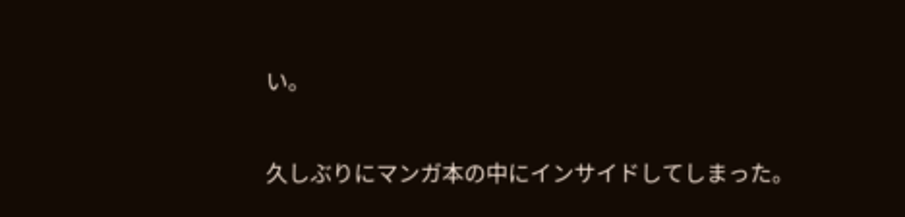い。


久しぶりにマンガ本の中にインサイドしてしまった。